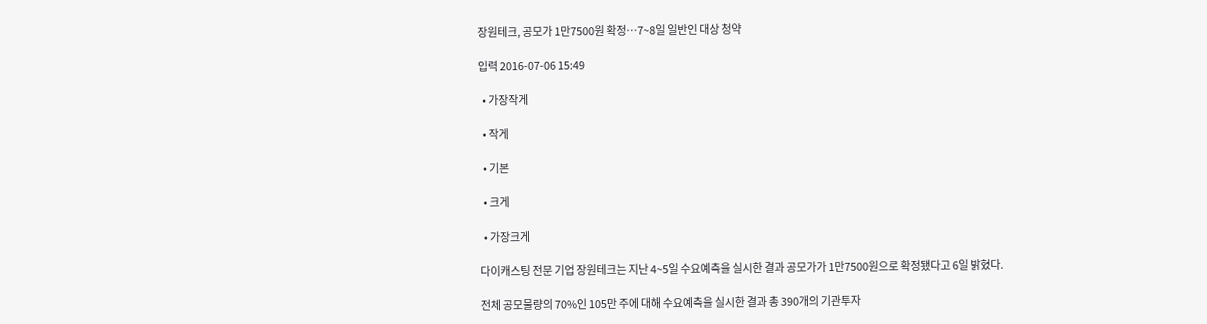장원테크, 공모가 1만7500원 확정…7~8일 일반인 대상 청약

입력 2016-07-06 15:49

  • 가장작게

  • 작게

  • 기본

  • 크게

  • 가장크게

다이캐스팅 전문 기업 장원테크는 지난 4~5일 수요예측을 실시한 결과 공모가가 1만7500원으로 확정됐다고 6일 밝혔다.

전체 공모물량의 70%인 105만 주에 대해 수요예측을 실시한 결과 총 390개의 기관투자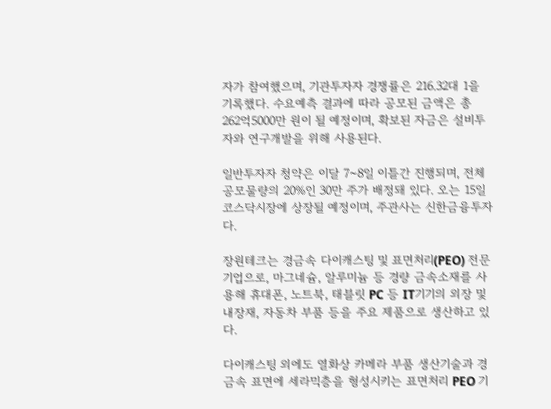자가 참여했으며, 기관투자자 경쟁률은 216.32대 1을 기록했다. 수요예측 결과에 따라 공모된 금액은 총 262억5000만 원이 될 예정이며, 확보된 자금은 설비투자와 연구개발을 위해 사용된다.

일반투자자 청약은 이달 7~8일 이틀간 진행되며, 전체 공모물량의 20%인 30만 주가 배정돼 있다. 오는 15일 코스닥시장에 상장될 예정이며, 주관사는 신한금융투자다.

장원테크는 경금속 다이캐스팅 및 표면처리(PEO) 전문기업으로, 마그네슘, 알루미늄 등 경량 금속소재를 사용해 휴대폰, 노트북, 태블릿 PC 등 IT기기의 외장 및 내장재, 자동차 부품 등을 주요 제품으로 생산하고 있다.

다이캐스팅 외에도 열화상 카메라 부품 생산기술과 경금속 표면에 세라믹층을 형성시키는 표면처리 PEO 기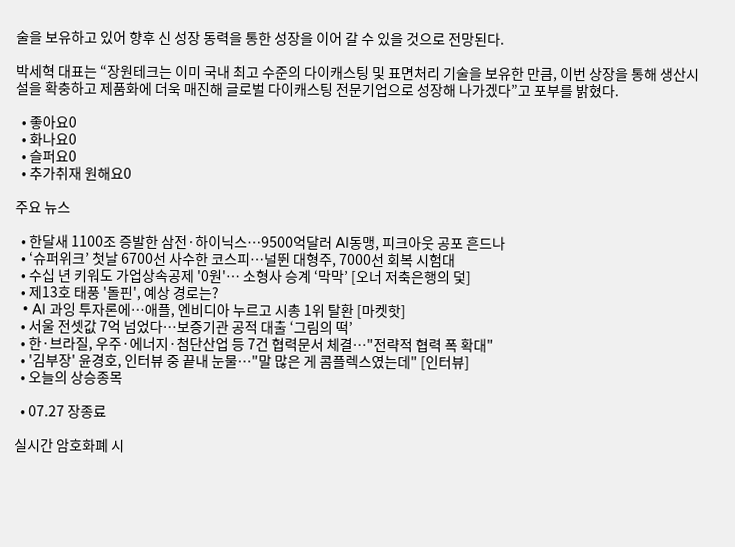술을 보유하고 있어 향후 신 성장 동력을 통한 성장을 이어 갈 수 있을 것으로 전망된다.

박세혁 대표는 “장원테크는 이미 국내 최고 수준의 다이캐스팅 및 표면처리 기술을 보유한 만큼, 이번 상장을 통해 생산시설을 확충하고 제품화에 더욱 매진해 글로벌 다이캐스팅 전문기업으로 성장해 나가겠다”고 포부를 밝혔다.

  • 좋아요0
  • 화나요0
  • 슬퍼요0
  • 추가취재 원해요0

주요 뉴스

  • 한달새 1100조 증발한 삼전·하이닉스…9500억달러 AI동맹, 피크아웃 공포 흔드나
  • ‘슈퍼위크’ 첫날 6700선 사수한 코스피…널뛴 대형주, 7000선 회복 시험대
  • 수십 년 키워도 가업상속공제 '0원'⋯ 소형사 승계 ‘막막’ [오너 저축은행의 덫]
  • 제13호 태풍 '돌핀', 예상 경로는?
  • AI 과잉 투자론에⋯애플, 엔비디아 누르고 시총 1위 탈환 [마켓핫]
  • 서울 전셋값 7억 넘었다⋯보증기관 공적 대출 ‘그림의 떡’
  • 한·브라질, 우주·에너지·첨단산업 등 7건 협력문서 체결⋯"전략적 협력 폭 확대"
  • '김부장' 윤경호, 인터뷰 중 끝내 눈물⋯"말 많은 게 콤플렉스였는데" [인터뷰]
  • 오늘의 상승종목

  • 07.27 장종료

실시간 암호화폐 시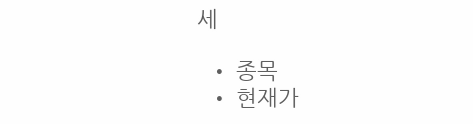세

  • 종목
  • 현재가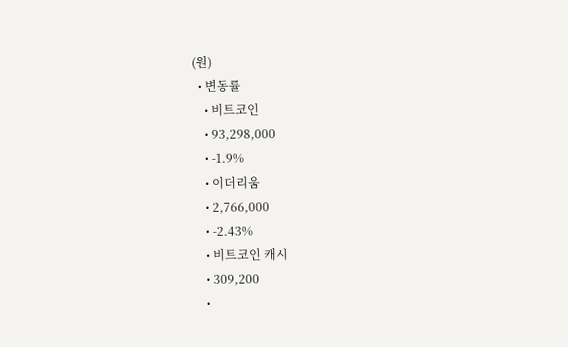(원)
  • 변동률
    • 비트코인
    • 93,298,000
    • -1.9%
    • 이더리움
    • 2,766,000
    • -2.43%
    • 비트코인 캐시
    • 309,200
    •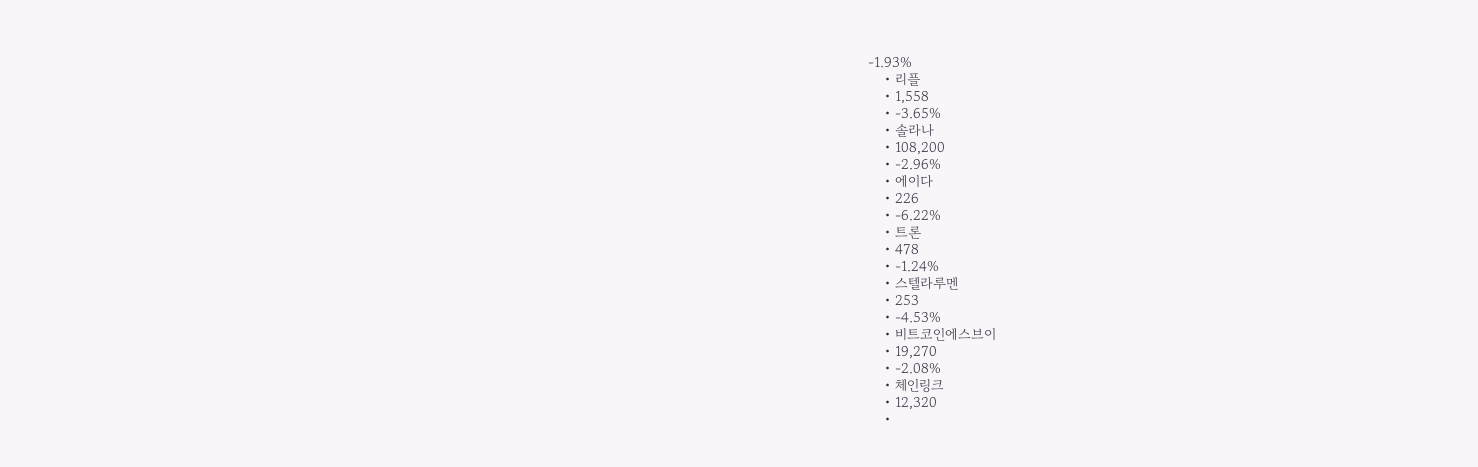-1.93%
    • 리플
    • 1,558
    • -3.65%
    • 솔라나
    • 108,200
    • -2.96%
    • 에이다
    • 226
    • -6.22%
    • 트론
    • 478
    • -1.24%
    • 스텔라루멘
    • 253
    • -4.53%
    • 비트코인에스브이
    • 19,270
    • -2.08%
    • 체인링크
    • 12,320
    •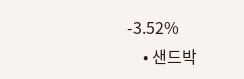-3.52%
    • 샌드박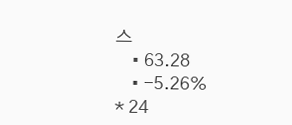스
    • 63.28
    • -5.26%
* 24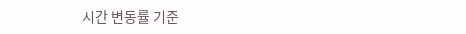시간 변동률 기준